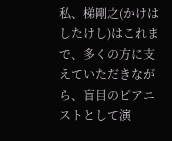私、梯剛之(かけはしたけし)はこれまで、多くの方に支えていただきながら、盲目のピアニストとして演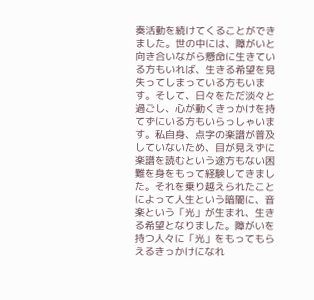奏活動を続けてくることができました。世の中には、障がいと向き合いながら懸命に生きている方もいれば、生きる希望を見失ってしまっている方もいます。そして、日々をただ淡々と過ごし、心が動くきっかけを持てずにいる方もいらっしゃいます。私自身、点字の楽譜が普及していないため、目が見えずに楽譜を読むという途方もない困難を身をもって経験してきました。それを乗り越えられたことによって人生という暗闇に、音楽という「光」が生まれ、生きる希望となりました。障がいを持つ人々に「光」をもってもらえるきっかけになれ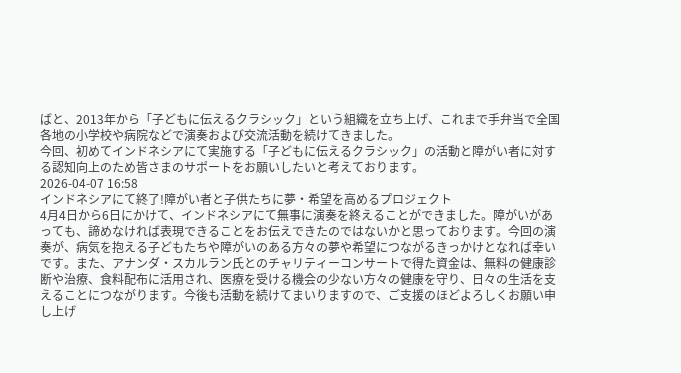ばと、2013年から「子どもに伝えるクラシック」という組織を立ち上げ、これまで手弁当で全国各地の小学校や病院などで演奏および交流活動を続けてきました。
今回、初めてインドネシアにて実施する「子どもに伝えるクラシック」の活動と障がい者に対する認知向上のため皆さまのサポートをお願いしたいと考えております。
2026-04-07 16:58
インドネシアにて終了!障がい者と子供たちに夢・希望を高めるプロジェクト
4月4日から6日にかけて、インドネシアにて無事に演奏を終えることができました。障がいがあっても、諦めなければ表現できることをお伝えできたのではないかと思っております。今回の演奏が、病気を抱える子どもたちや障がいのある方々の夢や希望につながるきっかけとなれば幸いです。また、アナンダ・スカルラン氏とのチャリティーコンサートで得た資金は、無料の健康診断や治療、食料配布に活用され、医療を受ける機会の少ない方々の健康を守り、日々の生活を支えることにつながります。今後も活動を続けてまいりますので、ご支援のほどよろしくお願い申し上げ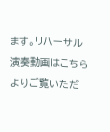ます。リハーサル演奏動画はこちらよりご覧いただ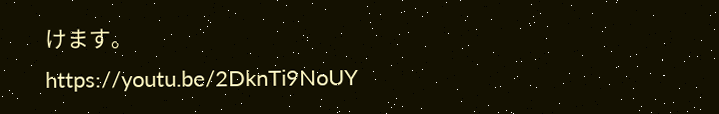けます。
https://youtu.be/2DknTi9NoUY